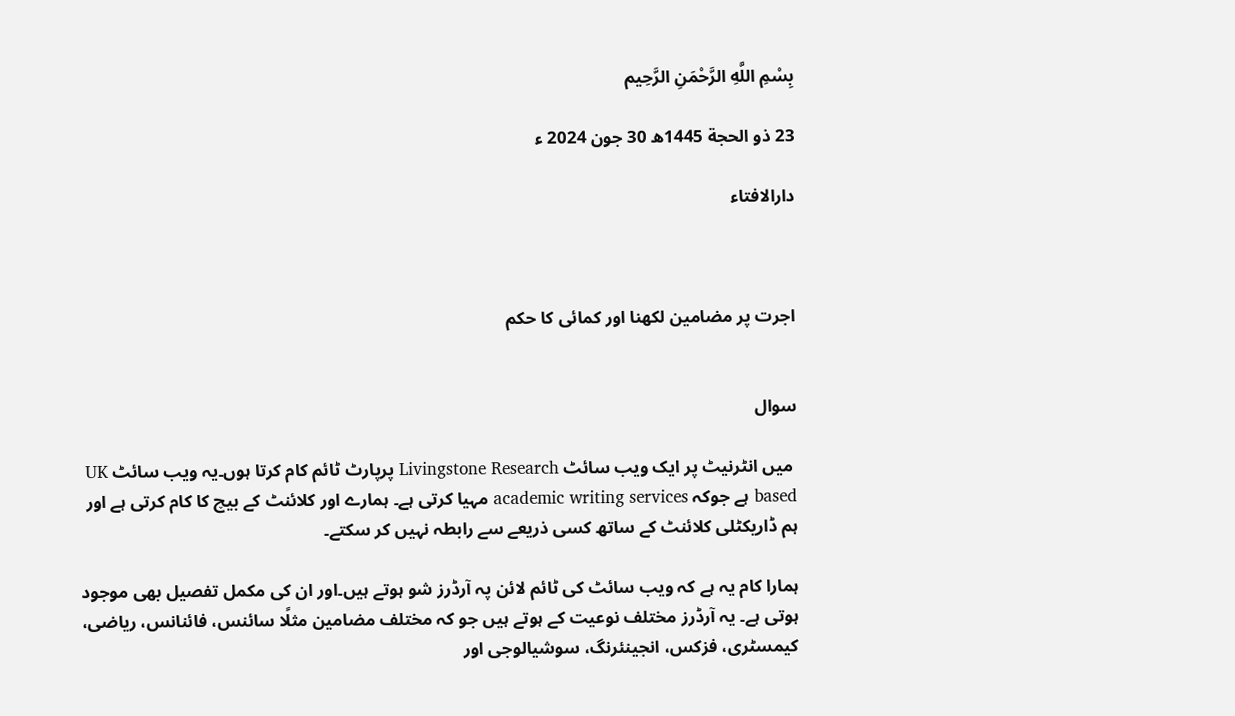بِسْمِ اللَّهِ الرَّحْمَنِ الرَّحِيم

23 ذو الحجة 1445ھ 30 جون 2024 ء

دارالافتاء



اجرت پر مضامین لکھنا اور کمائی کا حکم


سوال

 میں انٹرنیٹ پر ایک ویب سائٹ Livingstone Research پرپارٹ ٹائم کام کرتا ہوں۔یہ ویب سائٹ UK based ہے جوکہ academic writing services مہیا کرتی ہے۔ ہمارے اور کلائنٹ کے بیچ کا کام کرتی ہے اور ہم ڈاریکٹلی کلائنٹ کے ساتھ کسی ذریعے سے رابطہ نہیں کر سکتے۔

ہمارا کام یہ ہے کہ ویب سائٹ کی ٹائم لائن پہ آرڈرز شو ہوتے ہیں۔اور ان کی مکمل تفصیل بھی موجود ہوتی ہے۔ یہ آرڈرز مختلف نوعیت کے ہوتے ہیں جو کہ مختلف مضامین مثلًا سائنس، فائنانس، ریاضی، کیمسٹری، فزکس، انجینئرنگ، سوشیالوجی اور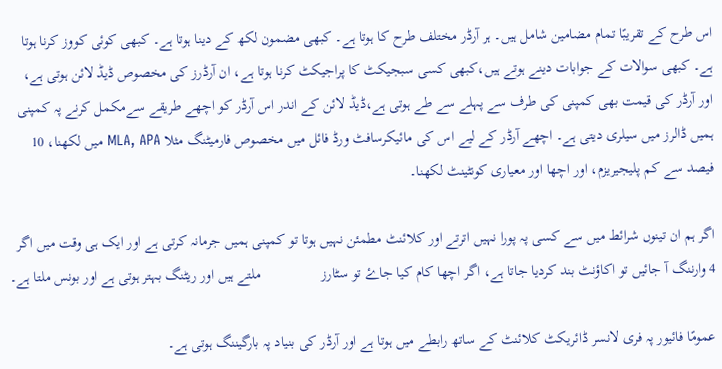اس طرح کے تقریبًا تمام مضامین شامل ہیں۔ ہر آرڈر مختلف طرح کا ہوتا ہے۔ کبھی مضمون لکھ کے دینا ہوتا ہے۔ کبھی کوئی کووز کرنا ہوتا ہے۔ کبھی سوالات کے جوابات دینے ہوتے ہیں،کبھی کسی سبجیکٹ کا پراجیکٹ کرنا ہوتا ہے، ان آرڈرز کی مخصوص ڈیڈ لائن ہوتی ہے، اور آرڈر کی قیمت بھی کمپنی کی طرف سے پہلے سے طے ہوتی ہے،ڈیڈ لائن کے اندر اس آرڈر کو اچھے طریقے سےمکمل کرنے پہ کمپنی ہمیں ڈالرز میں سیلری دیتی ہے۔ اچھے آرڈر کے لیے اس کی مائیکرسافٹ ورڈ فائل میں مخصوص فارمیٹنگ مثلا MLA, APA میں لکھنا، 10 فیصد سے کم پلیجیریزم، اور اچھا اور معیاری کونٹینٹ لکھنا۔

اگر ہم ان تینوں شرائط میں سے کسی پہ پورا نہیں اترتے اور کلائنٹ مطمئن نہیں ہوتا تو کمپنی ہمیں جرمانہ کرتی ہے اور ایک ہی وقت میں اگر 4 وارننگ آ جائیں تو اکاؤنٹ بند کردیا جاتا ہے، اگر اچھا کام کیا جاۓ تو سٹارز                ملتے ہیں اور ریٹنگ بہتر ہوتی ہے اور بونس ملتا ہے۔

عمومًا فائیور پہ فری لانسر ڈائریکٹ کلائنٹ کے ساتھ رابطے میں ہوتا ہے اور آرڈر کی بنیاد پہ بارگیننگ ہوتی ہے۔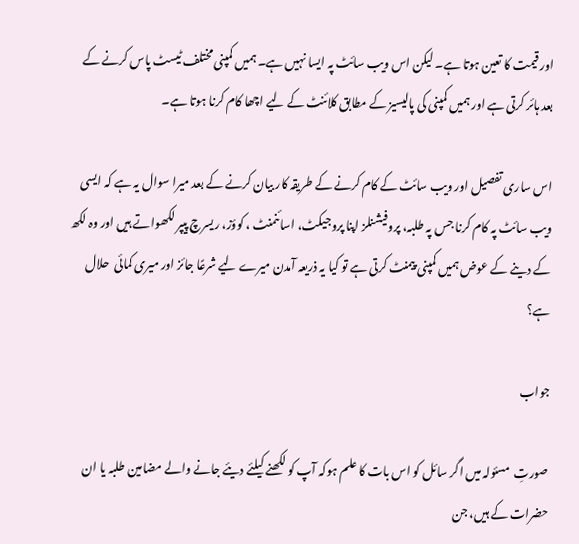اور قیمت کا تعین ہوتا ہے۔ لیکن اس ویب سائٹ پہ ایسا نہیں ہے۔ ہمیں کمپنی مختلف ٹیسٹ پاس کرنے کے بعد ہائر کرتی ہے اور ہمیں کمپنی کی پالیسیز کے مطابق کلائنٹ کے لیے اچھا کام کرنا ہوتا ہے۔

اس ساری تفصیل اور ویب سائٹ کے کام کرنے کے طریقہ کار بیان کرنے کے بعد میرا سوال یہ ہے کہ ایسی ویب سائٹ پہ کام کرنا جس پہ طلبہ، پروفیشنلز اپنا پروجیکٹ، اسائنمنٹ ، کوؤز، ریسرچ پیپر لکھواتے ہیں اور وہ لکھ کے دینے کے عوض ہمیں کمپنی پیمنٹ کرتی ہے تو کیا یہ ذریعہ آمدن میرے لیے شرعًا جائز اور میری کمائی  حلال ہے؟

جواب

صورتِ  مسئولہ میں اگر سائل کو اس بات کا علم ہوکہ آپ کو لکھنے کیلئے دیئے جانے والے مضامین طلبہ یا ان حضرات کے ہیں، جن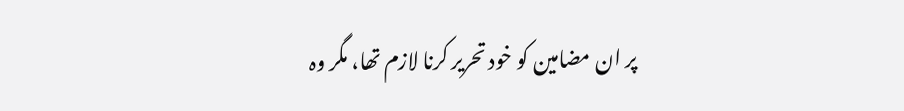پر ان مضامین کو خود تحریر کرنا لازم تھا، مگر وہ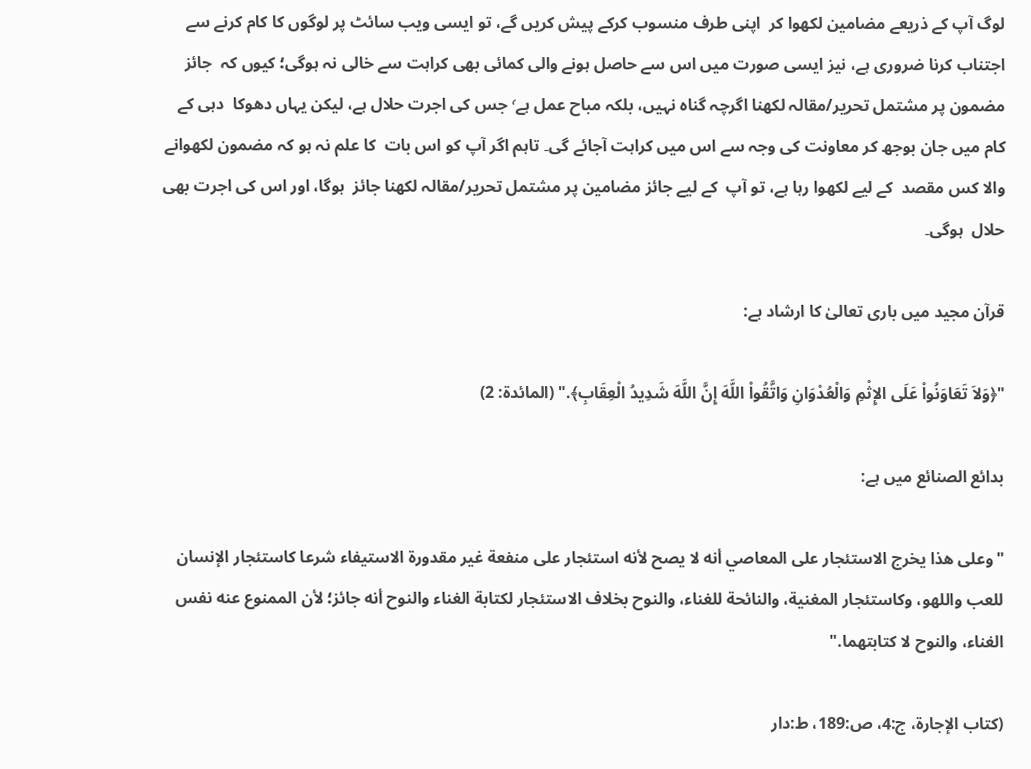لوگ آپ کے ذریعے مضامین لکھوا کر  اپنی طرف منسوب کرکے پیش کریں گے، تو ایسی ویب سائٹ پر لوگوں کا کام کرنے سے اجتناب کرنا ضروری ہے، نیز ایسی صورت میں اس سے حاصل ہونے والی کمائی بھی کراہت سے خالی نہ ہوگی؛ کیوں کہ  جائز مضمون پر مشتمل تحریر/مقالہ لکھنا اگرچہ گناہ نہیں، بلکہ مباح عمل ہے٬ جس کی اجرت حلال ہے، لیکن یہاں دھوکا  دہی کے کام میں جان بوجھ کر معاونت کی وجہ سے اس میں کراہت آجائے گی۔ تاہم اگر آپ کو اس بات  کا علم نہ ہو کہ مضمون لکھوانے والا کس مقصد  کے لیے لکھوا رہا ہے، تو آپ  کے لیے جائز مضامین پر مشتمل تحریر/مقالہ لکھنا جائز  ہوگا، اور اس کی اجرت بھی حلال  ہوگی۔

قرآن مجید میں باری تعالیٰ کا ارشاد ہے:

"﴿وَلاَ تَعَاوَنُواْ عَلَى الإِثْمِ وَالْعُدْوَانِ وَاتَّقُواْ اللَّهَ إِنَّ اللَّهَ شَدِيدُ الْعِقَابِ﴾." (المائدة: 2)

بدائع الصنائع میں ہے:

"وعلى هذا يخرج الاستئجار على المعاصي أنه لا يصح لأنه استئجار على منفعة غير مقدورة الاستيفاء شرعا كاستئجار الإنسان للعب واللهو، وكاستئجار المغنية، والنائحة للغناء، والنوح بخلاف الاستئجار ‌لكتابة ‌الغناء والنوح أنه جائز؛ لأن الممنوع عنه نفس الغناء، والنوح لا كتابتهما."

(كتاب الإجارة، ج:4، ص:189، ط:دار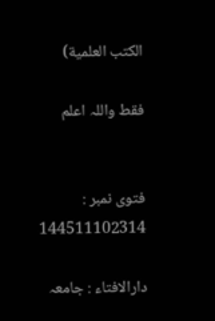الكتب العلمية)

فقط واللہ اعلم


فتوی نمبر : 144511102314

دارالافتاء : جامعہ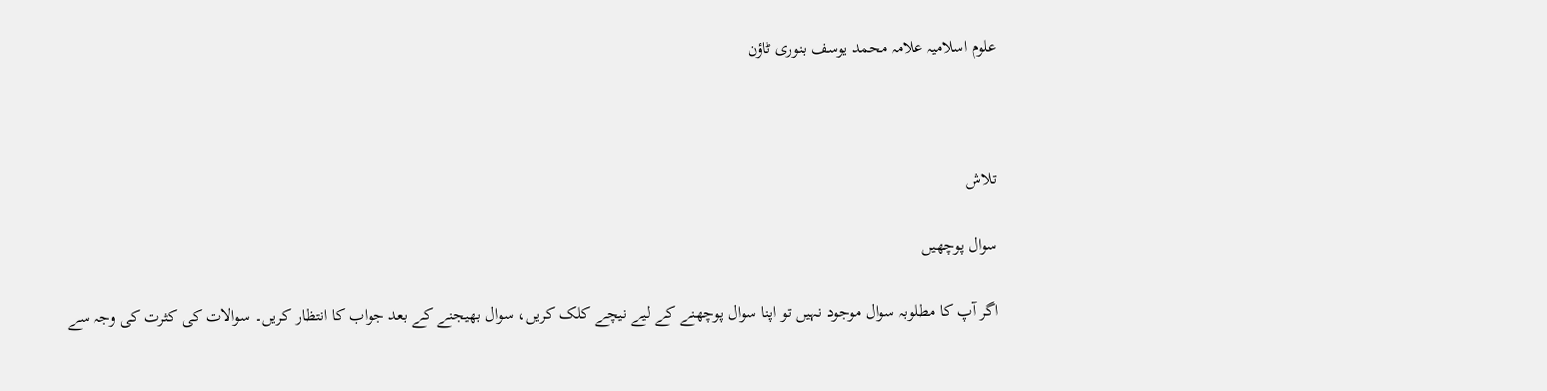علوم اسلامیہ علامہ محمد یوسف بنوری ٹاؤن



تلاش

سوال پوچھیں

اگر آپ کا مطلوبہ سوال موجود نہیں تو اپنا سوال پوچھنے کے لیے نیچے کلک کریں، سوال بھیجنے کے بعد جواب کا انتظار کریں۔ سوالات کی کثرت کی وجہ سے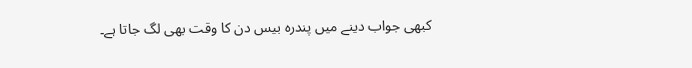کبھی جواب دینے میں پندرہ بیس دن کا وقت بھی لگ جاتا ہے۔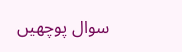سوال پوچھیں